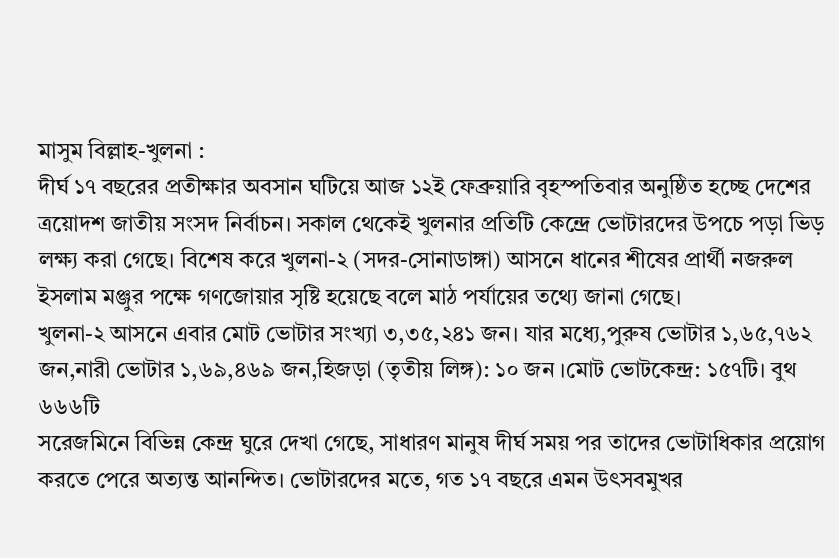মাসুম বিল্লাহ-খুলনা :
দীর্ঘ ১৭ বছরের প্রতীক্ষার অবসান ঘটিয়ে আজ ১২ই ফেব্রুয়ারি বৃহস্পতিবার অনুষ্ঠিত হচ্ছে দেশের ত্রয়োদশ জাতীয় সংসদ নির্বাচন। সকাল থেকেই খুলনার প্রতিটি কেন্দ্রে ভোটারদের উপচে পড়া ভিড় লক্ষ্য করা গেছে। বিশেষ করে খুলনা-২ (সদর-সোনাডাঙ্গা) আসনে ধানের শীষের প্রার্থী নজরুল ইসলাম মঞ্জুর পক্ষে গণজোয়ার সৃষ্টি হয়েছে বলে মাঠ পর্যায়ের তথ্যে জানা গেছে।
খুলনা-২ আসনে এবার মোট ভোটার সংখ্যা ৩,৩৫,২৪১ জন। যার মধ্যে,পুরুষ ভোটার ১,৬৫,৭৬২ জন,নারী ভোটার ১,৬৯,৪৬৯ জন,হিজড়া (তৃতীয় লিঙ্গ): ১০ জন ।মোট ভোটকেন্দ্র: ১৫৭টি। বুথ ৬৬৬টি
সরেজমিনে বিভিন্ন কেন্দ্র ঘুরে দেখা গেছে, সাধারণ মানুষ দীর্ঘ সময় পর তাদের ভোটাধিকার প্রয়োগ করতে পেরে অত্যন্ত আনন্দিত। ভোটারদের মতে, গত ১৭ বছরে এমন উৎসবমুখর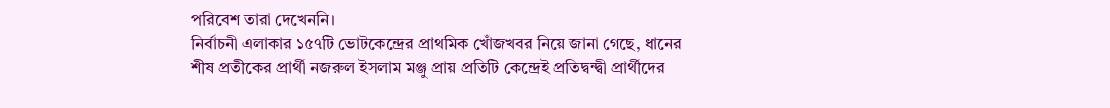পরিবেশ তারা দেখেননি।
নির্বাচনী এলাকার ১৫৭টি ভোটকেন্দ্রের প্রাথমিক খোঁজখবর নিয়ে জানা গেছে, ধানের শীষ প্রতীকের প্রার্থী নজরুল ইসলাম মঞ্জু প্রায় প্রতিটি কেন্দ্রেই প্রতিদ্বন্দ্বী প্রার্থীদের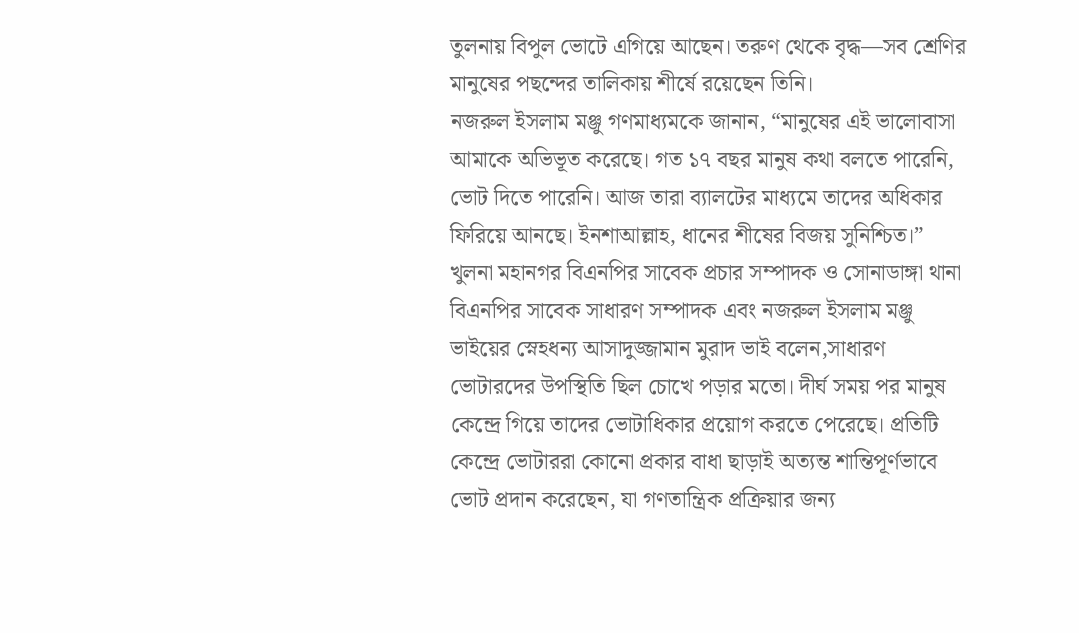তুলনায় বিপুল ভোটে এগিয়ে আছেন। তরুণ থেকে বৃদ্ধ—সব শ্রেণির মানুষের পছন্দের তালিকায় শীর্ষে রয়েছেন তিনি।
নজরুল ইসলাম মঞ্জু গণমাধ্যমকে জানান, “মানুষের এই ভালোবাসা আমাকে অভিভূত করেছে। গত ১৭ বছর মানুষ কথা বলতে পারেনি, ভোট দিতে পারেনি। আজ তারা ব্যালটের মাধ্যমে তাদের অধিকার ফিরিয়ে আনছে। ইনশাআল্লাহ, ধানের শীষের বিজয় সুনিশ্চিত।”
খুলনা মহানগর বিএনপির সাবেক প্রচার সম্পাদক ও সোনাডাঙ্গা থানা বিএনপির সাবেক সাধারণ সম্পাদক এবং নজরুল ইসলাম মঞ্জু ভাইয়ের স্নেহধন্য আসাদুজ্জামান মুরাদ ভাই বলেন,সাধারণ ভোটারদের উপস্থিতি ছিল চোখে পড়ার মতো। দীর্ঘ সময় পর মানুষ কেন্দ্রে গিয়ে তাদের ভোটাধিকার প্রয়োগ করতে পেরেছে। প্রতিটি কেন্দ্রে ভোটাররা কোনো প্রকার বাধা ছাড়াই অত্যন্ত শান্তিপূর্ণভাবে ভোট প্রদান করেছেন, যা গণতান্ত্রিক প্রক্রিয়ার জন্য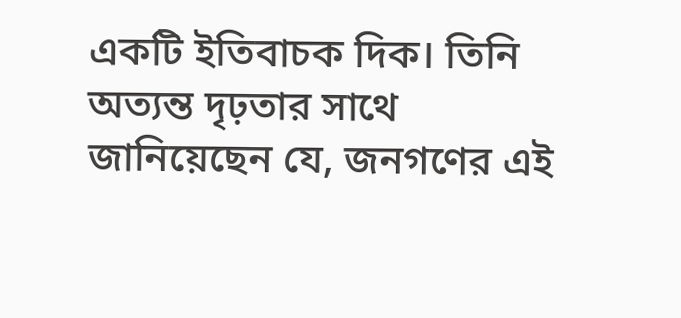একটি ইতিবাচক দিক। তিনি অত্যন্ত দৃঢ়তার সাথে জানিয়েছেন যে, জনগণের এই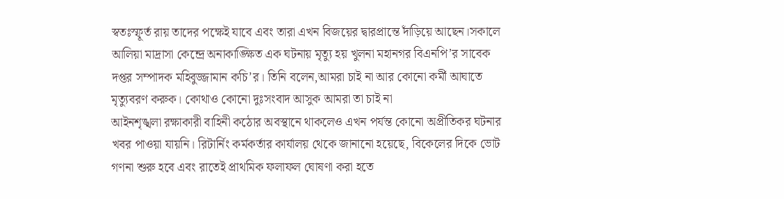স্বতঃস্ফূর্ত রায় তাদের পক্ষেই যাবে এবং তারা এখন বিজয়ের দ্বারপ্রান্তে দাঁড়িয়ে আছেন।সকালে আলিয়া মাদ্রাসা কেন্দ্রে অনাকাঙ্ক্ষিত এক ঘটনায় মৃত্যু হয় খুলনা মহানগর বিএনপি’র সাবেক দপ্তর সম্পাদক মহিবুজ্জামান কচি’র। তিনি বলেন,আমরা চাই না আর কোনো কর্মী আঘাতে মৃত্যুবরণ করুক। কোথাও কোনো দুঃসংবাদ আসুক আমরা তা চাই না
আইনশৃঙ্খলা রক্ষাকারী বাহিনী কঠোর অবস্থানে থাকলেও এখন পর্যন্ত কোনো অপ্রীতিকর ঘটনার খবর পাওয়া যায়নি। রিটার্নিং কর্মকর্তার কার্যালয় থেকে জানানো হয়েছে, বিকেলের দিকে ভোট গণনা শুরু হবে এবং রাতেই প্রাথমিক ফলাফল ঘোষণা করা হতে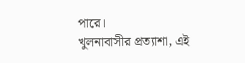পারে।
খুলনাবাসীর প্রত্যাশা, এই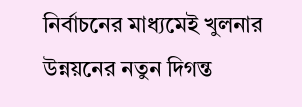নির্বাচনের মাধ্যমেই খুলনার উন্নয়নের নতুন দিগন্ত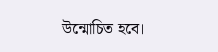উন্মোচিত হবে।